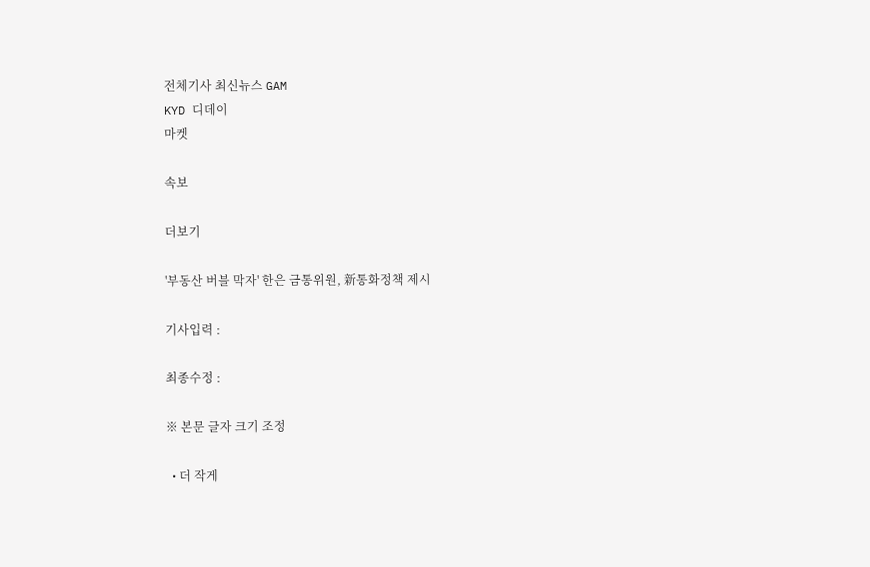전체기사 최신뉴스 GAM
KYD 디데이
마켓

속보

더보기

'부동산 버블 막자' 한은 금통위원, 新통화정책 제시

기사입력 :

최종수정 :

※ 본문 글자 크기 조정

  • 더 작게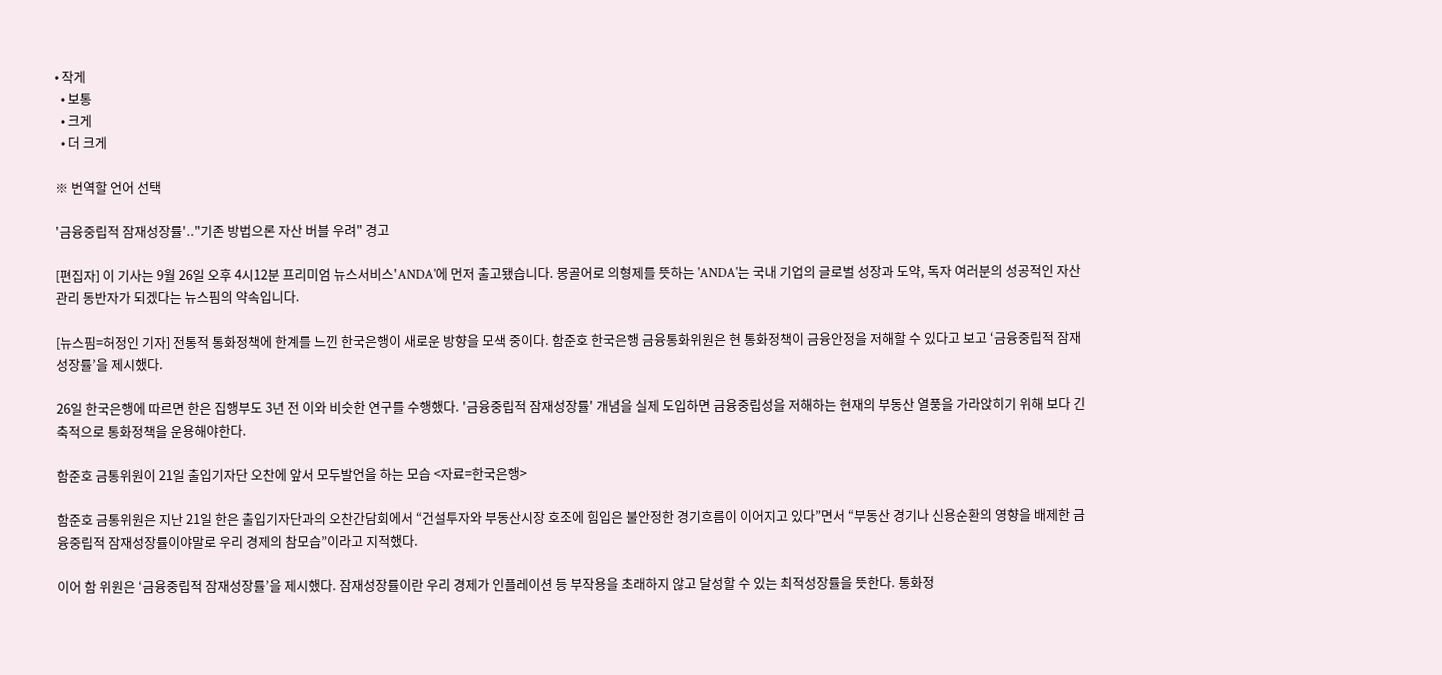• 작게
  • 보통
  • 크게
  • 더 크게

※ 번역할 언어 선택

'금융중립적 잠재성장률'.."기존 방법으론 자산 버블 우려" 경고

[편집자] 이 기사는 9월 26일 오후 4시12분 프리미엄 뉴스서비스'ANDA'에 먼저 출고됐습니다. 몽골어로 의형제를 뜻하는 'ANDA'는 국내 기업의 글로벌 성장과 도약, 독자 여러분의 성공적인 자산관리 동반자가 되겠다는 뉴스핌의 약속입니다.

[뉴스핌=허정인 기자] 전통적 통화정책에 한계를 느낀 한국은행이 새로운 방향을 모색 중이다. 함준호 한국은행 금융통화위원은 현 통화정책이 금융안정을 저해할 수 있다고 보고 ‘금융중립적 잠재성장률’을 제시했다.

26일 한국은행에 따르면 한은 집행부도 3년 전 이와 비슷한 연구를 수행했다. '금융중립적 잠재성장률' 개념을 실제 도입하면 금융중립성을 저해하는 현재의 부동산 열풍을 가라앉히기 위해 보다 긴축적으로 통화정책을 운용해야한다.

함준호 금통위원이 21일 출입기자단 오찬에 앞서 모두발언을 하는 모습 <자료=한국은행>

함준호 금통위원은 지난 21일 한은 출입기자단과의 오찬간담회에서 “건설투자와 부동산시장 호조에 힘입은 불안정한 경기흐름이 이어지고 있다”면서 “부동산 경기나 신용순환의 영향을 배제한 금융중립적 잠재성장률이야말로 우리 경제의 참모습”이라고 지적했다.

이어 함 위원은 ‘금융중립적 잠재성장률’을 제시했다. 잠재성장률이란 우리 경제가 인플레이션 등 부작용을 초래하지 않고 달성할 수 있는 최적성장률을 뜻한다. 통화정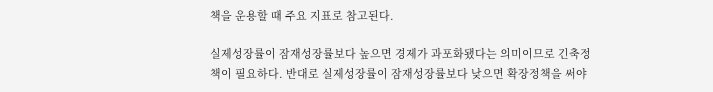책을 운용할 때 주요 지표로 참고된다.

실제성장률이 잠재성장률보다 높으면 경제가 과포화됐다는 의미이므로 긴축정책이 필요하다. 반대로 실제성장률이 잠재성장률보다 낮으면 확장정책을 써야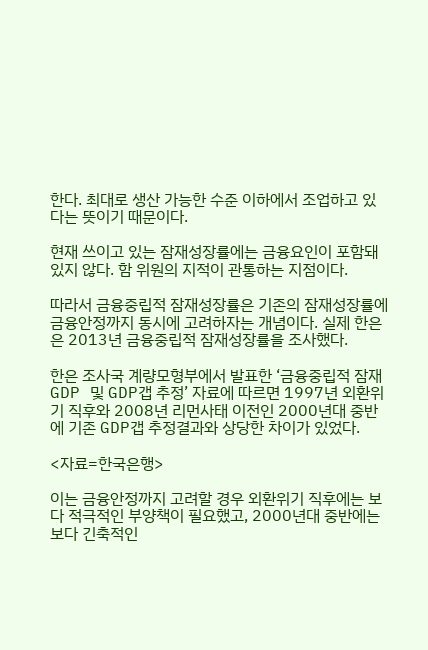한다. 최대로 생산 가능한 수준 이하에서 조업하고 있다는 뜻이기 때문이다.

현재 쓰이고 있는 잠재성장률에는 금융요인이 포함돼 있지 않다. 함 위원의 지적이 관통하는 지점이다.

따라서 금융중립적 잠재성장률은 기존의 잠재성장률에 금융안정까지 동시에 고려하자는 개념이다. 실제 한은은 2013년 금융중립적 잠재성장률을 조사했다.

한은 조사국 계량모형부에서 발표한 ‘금융중립적 잠재GDP 및 GDP갭 추정’ 자료에 따르면 1997년 외환위기 직후와 2008년 리먼사태 이전인 2000년대 중반에 기존 GDP갭 추정결과와 상당한 차이가 있었다.

<자료=한국은행>

이는 금융안정까지 고려할 경우 외환위기 직후에는 보다 적극적인 부양책이 필요했고, 2000년대 중반에는 보다 긴축적인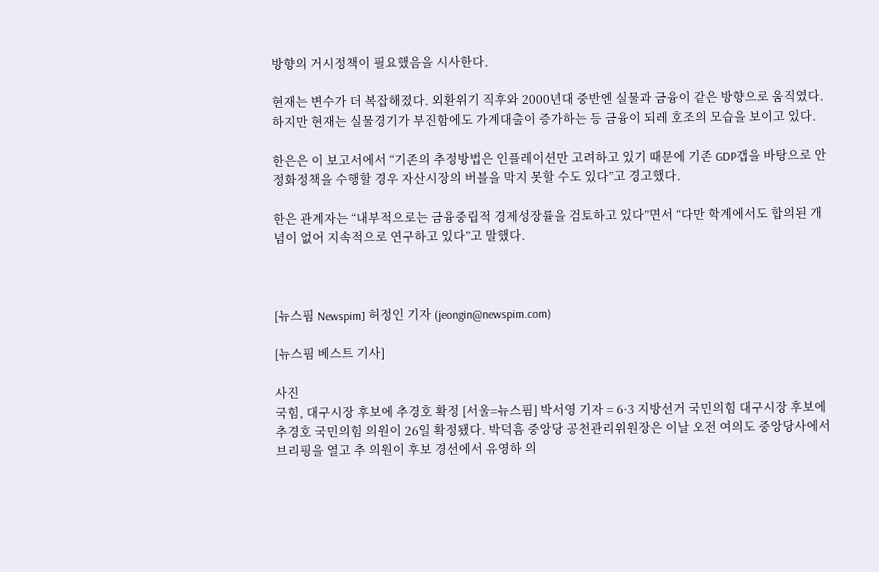방향의 거시정책이 필요했음을 시사한다.

현재는 변수가 더 복잡해졌다. 외환위기 직후와 2000년대 중반엔 실물과 금융이 같은 방향으로 움직였다. 하지만 현재는 실물경기가 부진함에도 가계대출이 증가하는 등 금융이 되레 호조의 모습을 보이고 있다.

한은은 이 보고서에서 “기존의 추정방법은 인플레이션만 고려하고 있기 때문에 기존 GDP갭을 바탕으로 안정화정책을 수행할 경우 자산시장의 버블을 막지 못할 수도 있다”고 경고했다.

한은 관계자는 “내부적으로는 금융중립적 경제성장률을 검토하고 있다”면서 “다만 학계에서도 합의된 개념이 없어 지속적으로 연구하고 있다”고 말했다.



[뉴스핌 Newspim] 허정인 기자 (jeongin@newspim.com)

[뉴스핌 베스트 기사]

사진
국힘, 대구시장 후보에 추경호 확정 [서울=뉴스핌] 박서영 기자 = 6·3 지방선거 국민의힘 대구시장 후보에 추경호 국민의힘 의원이 26일 확정됐다. 박덕흠 중앙당 공천관리위원장은 이날 오전 여의도 중앙당사에서 브리핑을 열고 추 의원이 후보 경선에서 유영하 의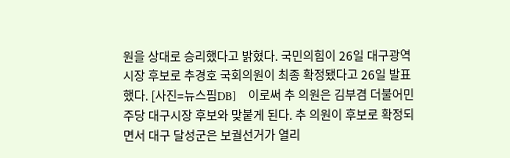원을 상대로 승리했다고 밝혔다. 국민의힘이 26일 대구광역시장 후보로 추경호 국회의원이 최종 확정됐다고 26일 발표했다. [사진=뉴스핌DB]    이로써 추 의원은 김부겸 더불어민주당 대구시장 후보와 맞붙게 된다. 추 의원이 후보로 확정되면서 대구 달성군은 보궐선거가 열리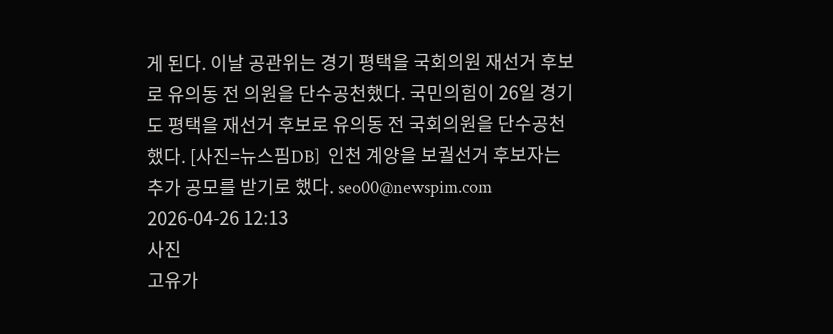게 된다. 이날 공관위는 경기 평택을 국회의원 재선거 후보로 유의동 전 의원을 단수공천했다. 국민의힘이 26일 경기도 평택을 재선거 후보로 유의동 전 국회의원을 단수공천했다. [사진=뉴스핌DB]  인천 계양을 보궐선거 후보자는 추가 공모를 받기로 했다. seo00@newspim.com 2026-04-26 12:13
사진
고유가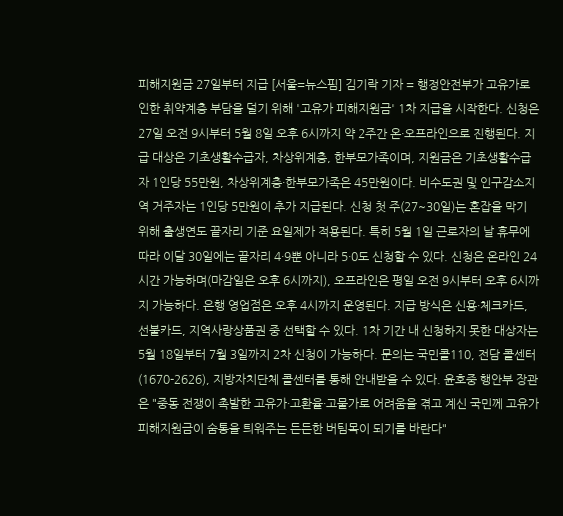피해지원금 27일부터 지급 [서울=뉴스핌] 김기락 기자 = 행정안전부가 고유가로 인한 취약계층 부담을 덜기 위해 '고유가 피해지원금' 1차 지급을 시작한다. 신청은 27일 오전 9시부터 5월 8일 오후 6시까지 약 2주간 온·오프라인으로 진행된다. 지급 대상은 기초생활수급자, 차상위계층, 한부모가족이며, 지원금은 기초생활수급자 1인당 55만원, 차상위계층·한부모가족은 45만원이다. 비수도권 및 인구감소지역 거주자는 1인당 5만원이 추가 지급된다. 신청 첫 주(27~30일)는 혼잡을 막기 위해 출생연도 끝자리 기준 요일제가 적용된다. 특히 5월 1일 근로자의 날 휴무에 따라 이달 30일에는 끝자리 4·9뿐 아니라 5·0도 신청할 수 있다. 신청은 온라인 24시간 가능하며(마감일은 오후 6시까지), 오프라인은 평일 오전 9시부터 오후 6시까지 가능하다. 은행 영업점은 오후 4시까지 운영된다. 지급 방식은 신용·체크카드, 선불카드, 지역사랑상품권 중 선택할 수 있다. 1차 기간 내 신청하지 못한 대상자는 5월 18일부터 7월 3일까지 2차 신청이 가능하다. 문의는 국민콜110, 전담 콜센터(1670-2626), 지방자치단체 콜센터를 통해 안내받을 수 있다. 윤호중 행안부 장관은 "중동 전쟁이 촉발한 고유가·고환율·고물가로 어려움을 겪고 계신 국민께 고유가 피해지원금이 숨통을 틔워주는 든든한 버팀목이 되기를 바란다"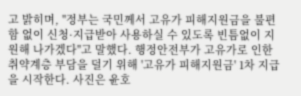고 밝히며, "정부는 국민께서 고유가 피해지원금을 불편함 없이 신청·지급받아 사용하실 수 있도록 빈틈없이 지원해 나가겠다"고 말했다. 행정안전부가 고유가로 인한 취약계층 부담을 덜기 위해 '고유가 피해지원금' 1차 지급을 시작한다. 사진은 윤호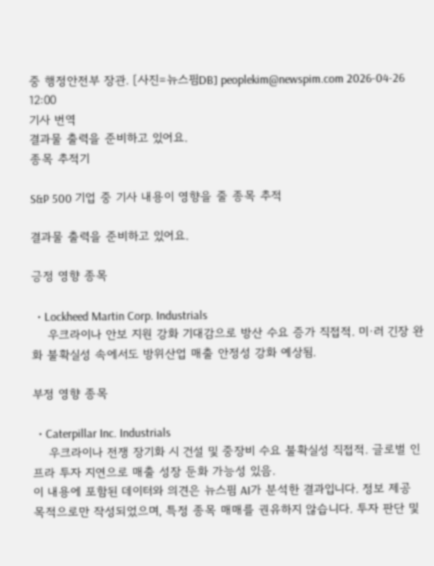중 행정안전부 장관. [사진=뉴스핌DB] peoplekim@newspim.com 2026-04-26 12:00
기사 번역
결과물 출력을 준비하고 있어요.
종목 추적기

S&P 500 기업 중 기사 내용이 영향을 줄 종목 추적

결과물 출력을 준비하고 있어요.

긍정 영향 종목

  • Lockheed Martin Corp. Industrials
    우크라이나 안보 지원 강화 기대감으로 방산 수요 증가 직접적. 미·러 긴장 완화 불확실성 속에서도 방위산업 매출 안정성 강화 예상됨.

부정 영향 종목

  • Caterpillar Inc. Industrials
    우크라이나 전쟁 장기화 시 건설 및 중장비 수요 불확실성 직접적. 글로벌 인프라 투자 지연으로 매출 성장 둔화 가능성 있음.
이 내용에 포함된 데이터와 의견은 뉴스핌 AI가 분석한 결과입니다. 정보 제공 목적으로만 작성되었으며, 특정 종목 매매를 권유하지 않습니다. 투자 판단 및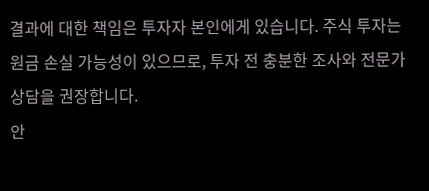결과에 대한 책임은 투자자 본인에게 있습니다. 주식 투자는 원금 손실 가능성이 있으므로, 투자 전 충분한 조사와 전문가 상담을 권장합니다.
안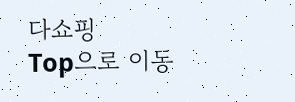다쇼핑
Top으로 이동